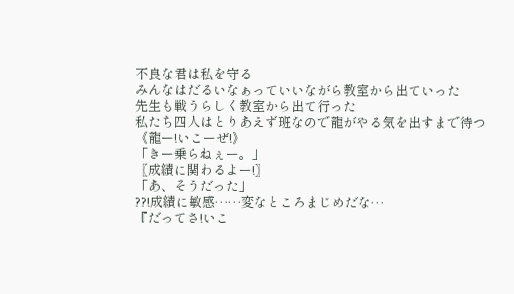不良な君は私を守る
みんなはだるいなぁっていいながら教室から出ていった
先生も戦うらしく教室から出て行った
私たち四人はとりあえず班なので龍がやる気を出すまで待つ
《龍ー!いこーぜ!》
「きー乗らねぇー。」
〖成績に関わるよー!〗
「あ、そうだった」
??!成績に敏感……変なところまじめだな…
『だってさ!いこ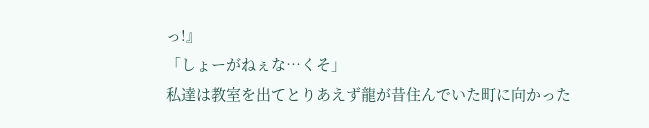っ!』
「しょーがねぇな…くそ」
私達は教室を出てとりあえず龍が昔住んでいた町に向かった